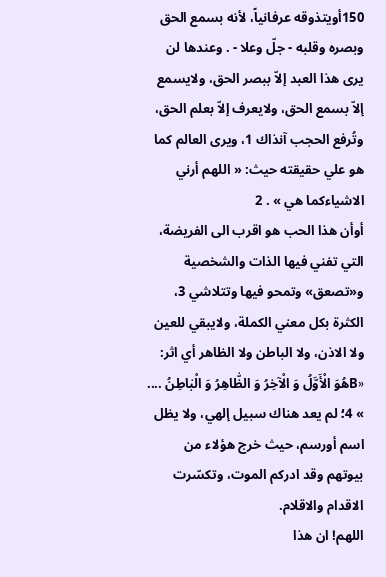150أويتذوقه عرفانياً، لأنه بسمع الحق وبصره وقلبه - جلّ وعلا - . وعندها لن يرى هذا العبد إلاّ ببصر الحق، ولايسمع إلاّ بسمع الحق، ولايعرف إلاّ بعلم الحق، وتُرفع الحجب آنذاك 1، ويرى العالم كما هو علي حقيقته حيث: « اللهم أرني الاشياءكما هي » . 2
أوأن هذا الحب هو اقرب الى الفريضة، التي تفني فيها الذات والشخصية و«تصعق» وتمحو فيها وتتلاشي 3، الكثرة بكل معني الكملة، ولايبقي للعين ولا الاذن، ولا الباطن ولا الظاهر أي اثر: «Bهُوَ الْأَوَّلُ وَ الْآخِرُ وَ الظّٰاهِرُ وَ الْبٰاطِنُ .... » 4؛ لم يعد هناك سبيل إلهي، ولا يظل اسم أورسم، حيث خرج هؤلاء من بيوتهم وقد ادركم الموت، وتكسّرت الاقدام والاقلام.
اللهم! ان هذا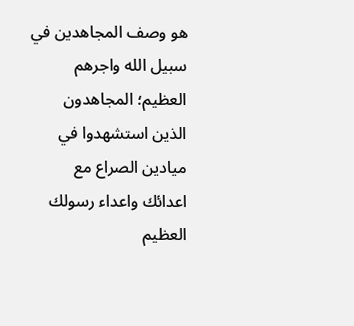هو وصف المجاهدين في سبيل الله واجرهم العظيم؛ المجاهدون الذين استشهدوا في ميادين الصراع مع اعدائك واعداء رسولك العظيم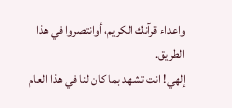واعداء قرآنك الكريم، أوانتصروا في هذا الطريق.
إلهي! انت تشهد بما كان لنا في هذا العام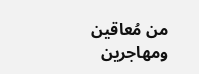من مُعاقين ومهاجرين